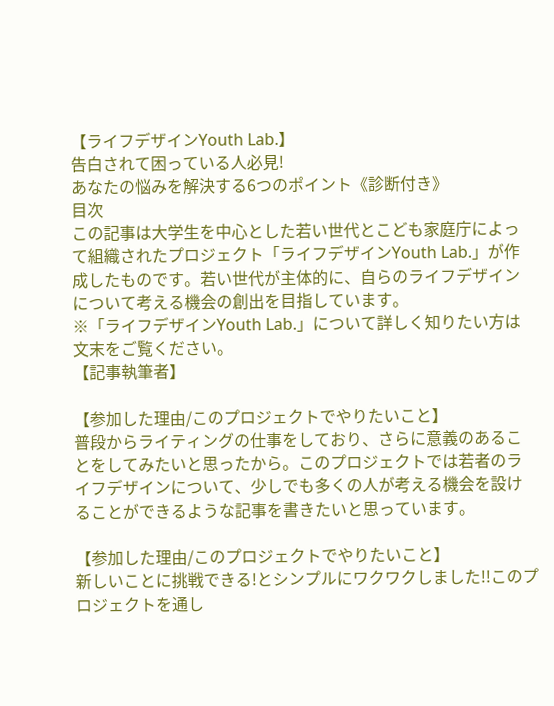【ライフデザインYouth Lab.】
告白されて困っている人必見!
あなたの悩みを解決する6つのポイント《診断付き》
目次
この記事は大学生を中心とした若い世代とこども家庭庁によって組織されたプロジェクト「ライフデザインYouth Lab.」が作成したものです。若い世代が主体的に、自らのライフデザインについて考える機会の創出を目指しています。
※「ライフデザインYouth Lab.」について詳しく知りたい方は文末をご覧ください。
【記事執筆者】

【参加した理由/このプロジェクトでやりたいこと】
普段からライティングの仕事をしており、さらに意義のあることをしてみたいと思ったから。このプロジェクトでは若者のライフデザインについて、少しでも多くの人が考える機会を設けることができるような記事を書きたいと思っています。

【参加した理由/このプロジェクトでやりたいこと】
新しいことに挑戦できる!とシンプルにワクワクしました!!このプロジェクトを通し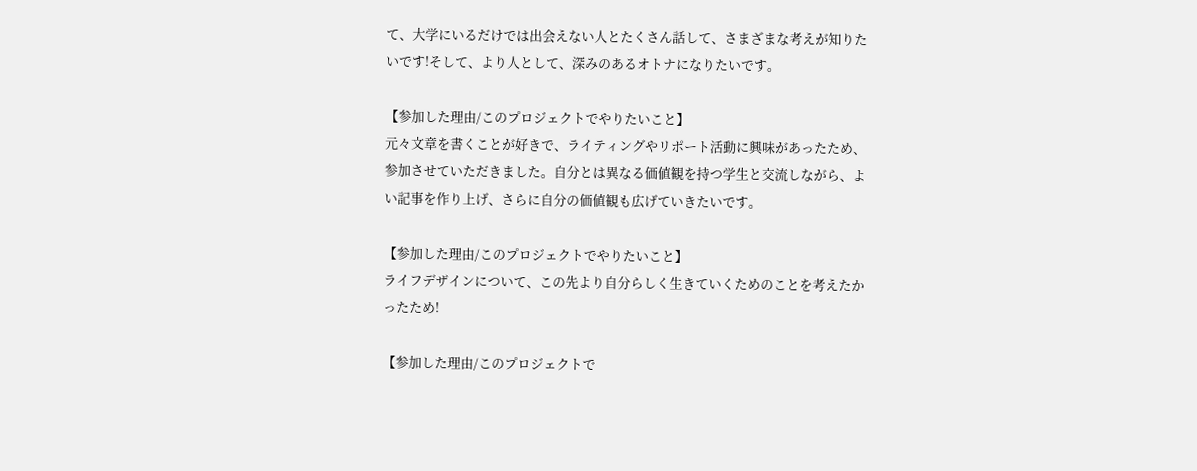て、大学にいるだけでは出会えない人とたくさん話して、さまざまな考えが知りたいです!そして、より人として、深みのあるオトナになりたいです。

【参加した理由/このプロジェクトでやりたいこと】
元々文章を書くことが好きで、ライティングやリポート活動に興味があったため、参加させていただきました。自分とは異なる価値観を持つ学生と交流しながら、よい記事を作り上げ、さらに自分の価値観も広げていきたいです。

【参加した理由/このプロジェクトでやりたいこと】
ライフデザインについて、この先より自分らしく生きていくためのことを考えたかったため!

【参加した理由/このプロジェクトで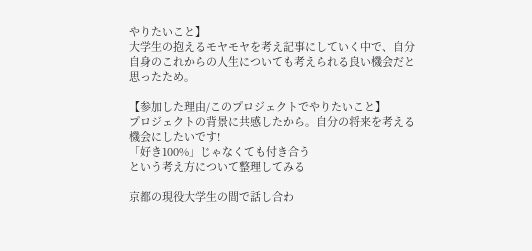やりたいこと】
大学生の抱えるモヤモヤを考え記事にしていく中で、自分自身のこれからの人生についても考えられる良い機会だと思ったため。

【参加した理由/このプロジェクトでやりたいこと】
プロジェクトの背景に共感したから。自分の将来を考える機会にしたいです!
「好き100%」じゃなくても付き合う
という考え方について整理してみる

京都の現役大学生の間で話し合わ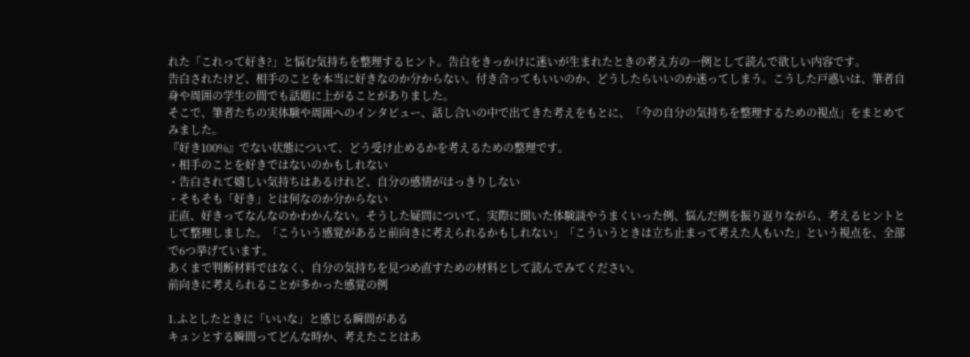れた「これって好き?」と悩む気持ちを整理するヒント。告白をきっかけに迷いが生まれたときの考え方の一例として読んで欲しい内容です。
告白されたけど、相手のことを本当に好きなのか分からない。付き合ってもいいのか、どうしたらいいのか迷ってしまう。こうした戸惑いは、筆者自身や周囲の学生の間でも話題に上がることがありました。
そこで、筆者たちの実体験や周囲へのインタビュー、話し合いの中で出てきた考えをもとに、「今の自分の気持ちを整理するための視点」をまとめてみました。
『好き100%』でない状態について、どう受け止めるかを考えるための整理です。
・相手のことを好きではないのかもしれない
・告白されて嬉しい気持ちはあるけれど、自分の感情がはっきりしない
・そもそも「好き」とは何なのか分からない
正直、好きってなんなのかわかんない。そうした疑問について、実際に聞いた体験談やうまくいった例、悩んだ例を振り返りながら、考えるヒントとして整理しました。「こういう感覚があると前向きに考えられるかもしれない」「こういうときは立ち止まって考えた人もいた」という視点を、全部で6つ挙げています。
あくまで判断材料ではなく、自分の気持ちを見つめ直すための材料として読んでみてください。
前向きに考えられることが多かった感覚の例

1.ふとしたときに「いいな」と感じる瞬間がある
キュンとする瞬間ってどんな時か、考えたことはあ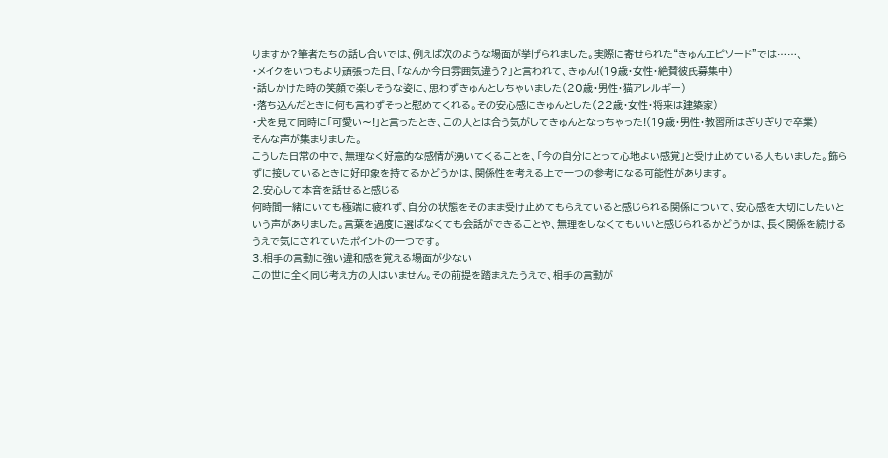りますか?筆者たちの話し合いでは、例えば次のような場面が挙げられました。実際に寄せられた“きゅんエピソード”では……、
・メイクをいつもより頑張った日、「なんか今日雰囲気違う?」と言われて、きゅん!(19歳・女性・絶賛彼氏募集中)
・話しかけた時の笑顔で楽しそうな姿に、思わずきゅんとしちゃいました(20歳・男性・猫アレルギー)
・落ち込んだときに何も言わずそっと慰めてくれる。その安心感にきゅんとした(22歳・女性・将来は建築家)
・犬を見て同時に「可愛い〜!」と言ったとき、この人とは合う気がしてきゅんとなっちゃった!(19歳・男性・教習所はぎりぎりで卒業)
そんな声が集まりました。
こうした日常の中で、無理なく好意的な感情が湧いてくることを、「今の自分にとって心地よい感覚」と受け止めている人もいました。飾らずに接しているときに好印象を持てるかどうかは、関係性を考える上で一つの参考になる可能性があります。
2.安心して本音を話せると感じる
何時間一緒にいても極端に疲れず、自分の状態をそのまま受け止めてもらえていると感じられる関係について、安心感を大切にしたいという声がありました。言葉を過度に選ばなくても会話ができることや、無理をしなくてもいいと感じられるかどうかは、長く関係を続けるうえで気にされていたポイントの一つです。
3.相手の言動に強い違和感を覚える場面が少ない
この世に全く同じ考え方の人はいません。その前提を踏まえたうえで、相手の言動が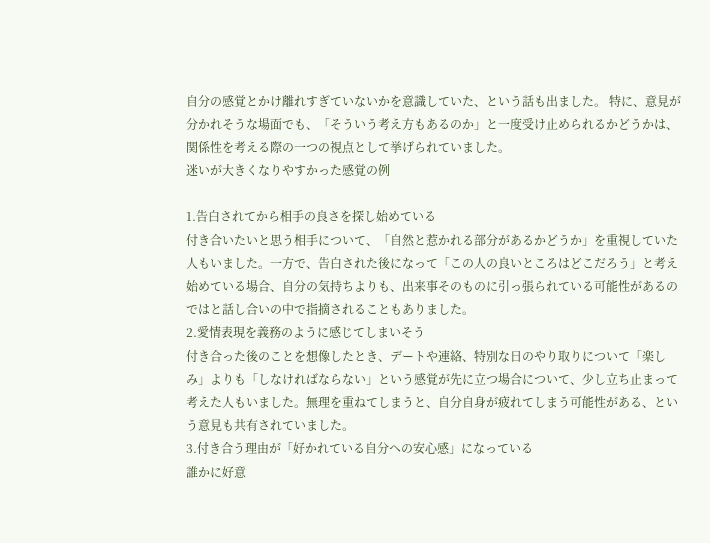自分の感覚とかけ離れすぎていないかを意識していた、という話も出ました。 特に、意見が分かれそうな場面でも、「そういう考え方もあるのか」と一度受け止められるかどうかは、関係性を考える際の一つの視点として挙げられていました。
迷いが大きくなりやすかった感覚の例

1.告白されてから相手の良さを探し始めている
付き合いたいと思う相手について、「自然と惹かれる部分があるかどうか」を重視していた人もいました。一方で、告白された後になって「この人の良いところはどこだろう」と考え始めている場合、自分の気持ちよりも、出来事そのものに引っ張られている可能性があるのではと話し合いの中で指摘されることもありました。
2.愛情表現を義務のように感じてしまいそう
付き合った後のことを想像したとき、デートや連絡、特別な日のやり取りについて「楽しみ」よりも「しなければならない」という感覚が先に立つ場合について、少し立ち止まって考えた人もいました。無理を重ねてしまうと、自分自身が疲れてしまう可能性がある、という意見も共有されていました。
3.付き合う理由が「好かれている自分への安心感」になっている
誰かに好意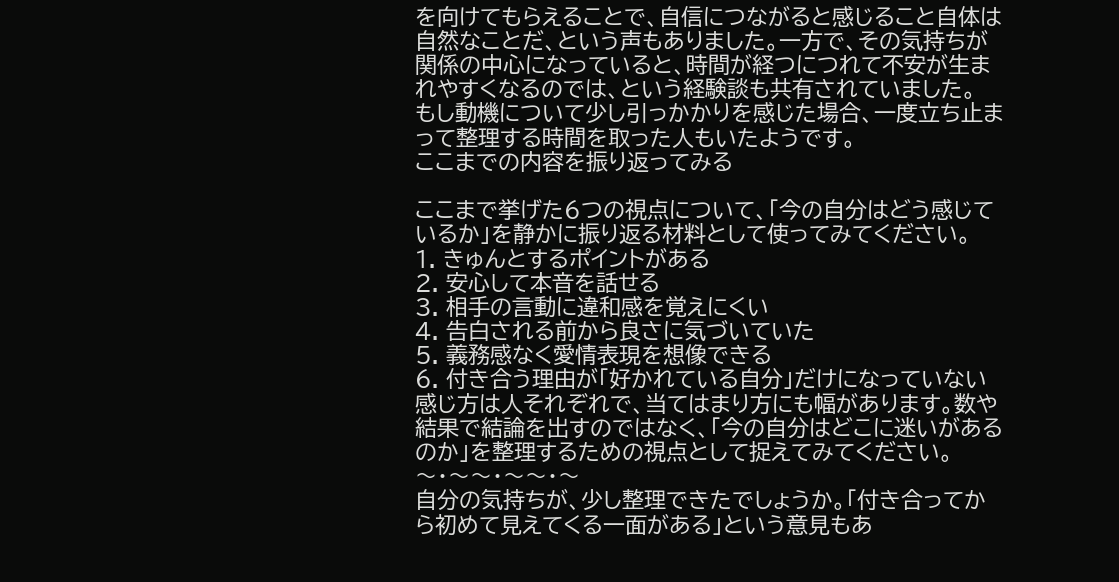を向けてもらえることで、自信につながると感じること自体は自然なことだ、という声もありました。一方で、その気持ちが関係の中心になっていると、時間が経つにつれて不安が生まれやすくなるのでは、という経験談も共有されていました。
もし動機について少し引っかかりを感じた場合、一度立ち止まって整理する時間を取った人もいたようです。
ここまでの内容を振り返ってみる

ここまで挙げた6つの視点について、「今の自分はどう感じているか」を静かに振り返る材料として使ってみてください。
1. きゅんとするポイントがある
2. 安心して本音を話せる
3. 相手の言動に違和感を覚えにくい
4. 告白される前から良さに気づいていた
5. 義務感なく愛情表現を想像できる
6. 付き合う理由が「好かれている自分」だけになっていない
感じ方は人それぞれで、当てはまり方にも幅があります。数や結果で結論を出すのではなく、「今の自分はどこに迷いがあるのか」を整理するための視点として捉えてみてください。
〜・〜〜・〜〜・〜
自分の気持ちが、少し整理できたでしょうか。「付き合ってから初めて見えてくる一面がある」という意見もあ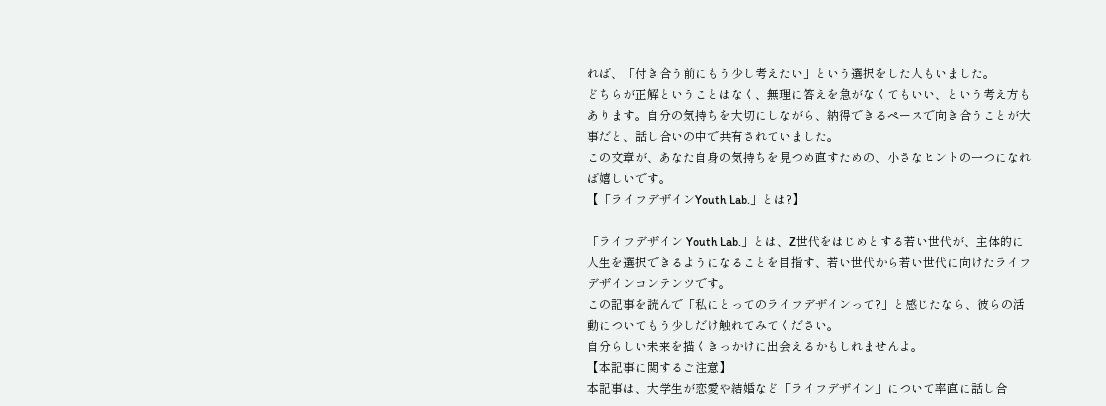れば、「付き合う前にもう少し考えたい」という選択をした人もいました。
どちらが正解ということはなく、無理に答えを急がなくてもいい、という考え方もあります。自分の気持ちを大切にしながら、納得できるペースで向き合うことが大事だと、話し合いの中で共有されていました。
この文章が、あなた自身の気持ちを見つめ直すための、小さなヒントの一つになれば嬉しいです。
【「ライフデザインYouth Lab.」とは?】

「ライフデザイン Youth Lab.」とは、Z世代をはじめとする若い世代が、主体的に人生を選択できるようになることを目指す、若い世代から若い世代に向けたライフデザインコンテンツです。
この記事を読んで「私にとってのライフデザインって?」と感じたなら、彼らの活動についてもう少しだけ触れてみてください。
自分らしい未来を描くきっかけに出会えるかもしれませんよ。
【本記事に関するご注意】
本記事は、大学生が恋愛や結婚など「ライフデザイン」について率直に話し合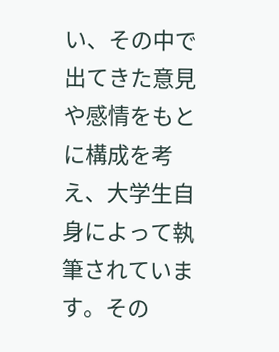い、その中で出てきた意見や感情をもとに構成を考え、大学生自身によって執筆されています。その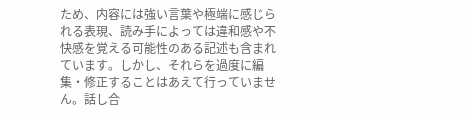ため、内容には強い言葉や極端に感じられる表現、読み手によっては違和感や不快感を覚える可能性のある記述も含まれています。しかし、それらを過度に編集・修正することはあえて行っていません。話し合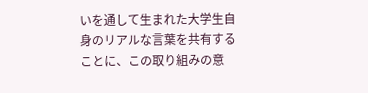いを通して生まれた大学生自身のリアルな言葉を共有することに、この取り組みの意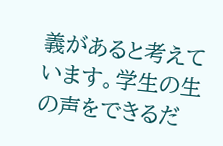義があると考えています。学生の生の声をできるだ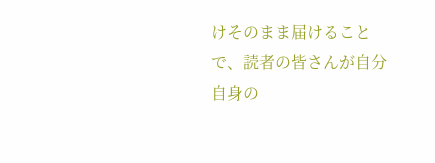けそのまま届けることで、読者の皆さんが自分自身の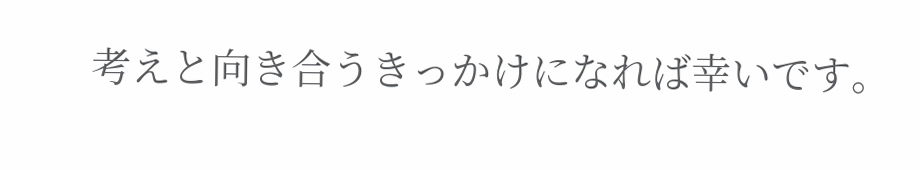考えと向き合うきっかけになれば幸いです。